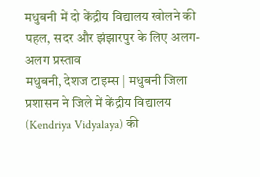मधुबनी में दो केंद्रीय विद्यालय खोलने की पहल, सदर और झंझारपुर के लिए अलग-अलग प्रस्ताव
मधुबनी, देशज टाइम्स | मधुबनी जिला प्रशासन ने जिले में केंद्रीय विद्यालय (Kendriya Vidyalaya) की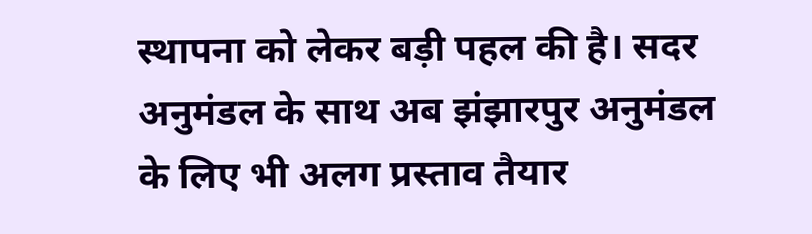स्थापना को लेकर बड़ी पहल की है। सदर अनुमंडल के साथ अब झंझारपुर अनुमंडल के लिए भी अलग प्रस्ताव तैयार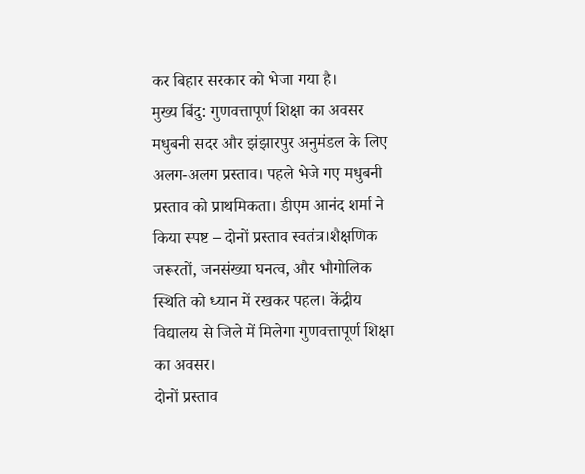कर बिहार सरकार को भेजा गया है।
मुख्य बिंदु: गुणवत्तापूर्ण शिक्षा का अवसर
मधुबनी सदर और झंझारपुर अनुमंडल के लिए अलग-अलग प्रस्ताव। पहले भेजे गए मधुबनी प्रस्ताव को प्राथमिकता। डीएम आनंद शर्मा ने किया स्पष्ट – दोनों प्रस्ताव स्वतंत्र।शैक्षणिक जरूरतों, जनसंख्या घनत्व, और भौगोलिक स्थिति को ध्यान में रखकर पहल। केंद्रीय विद्यालय से जिले में मिलेगा गुणवत्तापूर्ण शिक्षा का अवसर।
दोनों प्रस्ताव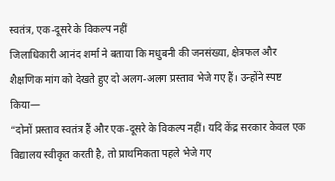स्वतंत्र, एक-दूसरे के विकल्प नहीं
जिलाधिकारी आनंद शर्मा ने बताया कि मधुबनी की जनसंख्या, क्षेत्रफल और शैक्षणिक मांग को देखते हुए दो अलग-अलग प्रस्ताव भेजे गए हैं। उन्होंने स्पष्ट किया—
“दोनों प्रस्ताव स्वतंत्र हैं और एक-दूसरे के विकल्प नहीं। यदि केंद्र सरकार केवल एक विद्यालय स्वीकृत करती है, तो प्राथमिकता पहले भेजे गए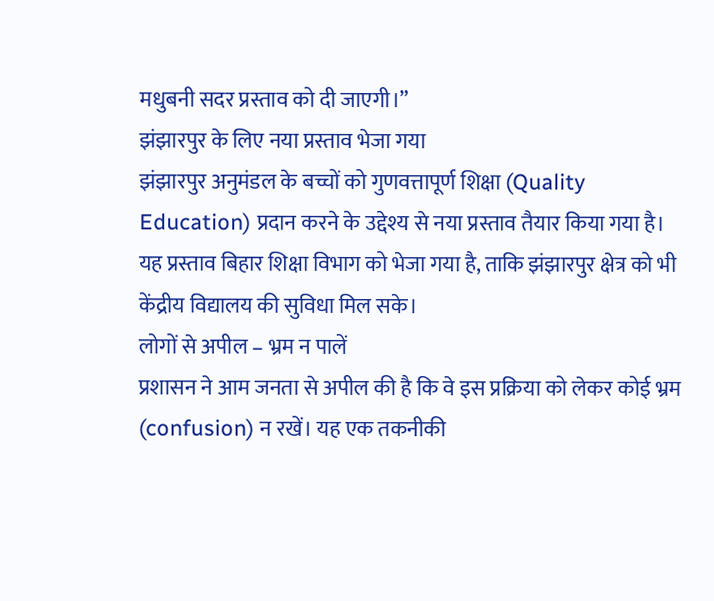मधुबनी सदर प्रस्ताव को दी जाएगी।”
झंझारपुर के लिए नया प्रस्ताव भेजा गया
झंझारपुर अनुमंडल के बच्चों को गुणवत्तापूर्ण शिक्षा (Quality Education) प्रदान करने के उद्देश्य से नया प्रस्ताव तैयार किया गया है। यह प्रस्ताव बिहार शिक्षा विभाग को भेजा गया है, ताकि झंझारपुर क्षेत्र को भी केंद्रीय विद्यालय की सुविधा मिल सके।
लोगों से अपील – भ्रम न पालें
प्रशासन ने आम जनता से अपील की है कि वे इस प्रक्रिया को लेकर कोई भ्रम (confusion) न रखें। यह एक तकनीकी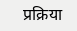प्रक्रिया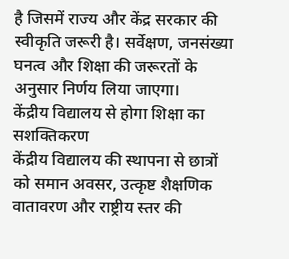है जिसमें राज्य और केंद्र सरकार की स्वीकृति जरूरी है। सर्वेक्षण, जनसंख्या घनत्व और शिक्षा की जरूरतों के अनुसार निर्णय लिया जाएगा।
केंद्रीय विद्यालय से होगा शिक्षा का सशक्तिकरण
केंद्रीय विद्यालय की स्थापना से छात्रों को समान अवसर, उत्कृष्ट शैक्षणिक वातावरण और राष्ट्रीय स्तर की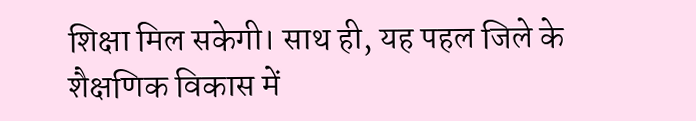शिक्षा मिल सकेगी। साथ ही, यह पहल जिले के शैक्षणिक विकास में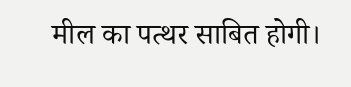मील का पत्थर साबित होगी।